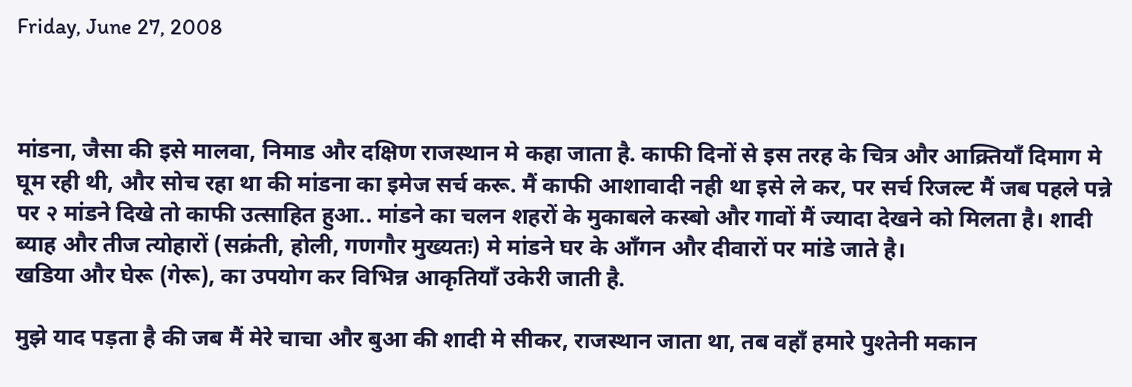Friday, June 27, 2008



मांडना, जैसा की इसे मालवा, निमाड और दक्षिण राजस्थान मे कहा जाता है. काफी दिनों से इस तरह के चित्र और आक्र्तियाँ दिमाग मे घूम रही थी, और सोच रहा था की मांडना का इमेज सर्च करू. मैं काफी आशावादी नही था इसे ले कर, पर सर्च रिजल्ट मैं जब पहले पन्ने पर २ मांडने दिखे तो काफी उत्साहित हुआ.. मांडने का चलन शहरों के मुकाबले कस्बो और गावों मैं ज्यादा देखने को मिलता है। शादी ब्याह और तीज त्योहारों (सक्रंती, होली, गणगौर मुख्यतः) मे मांडने घर के आँगन और दीवारों पर मांडे जाते है।
खडिया और घेरू (गेरू), का उपयोग कर विभिन्न आकृतियाँ उकेरी जाती है.

मुझे याद पड़ता है की जब मैं मेरे चाचा और बुआ की शादी मे सीकर, राजस्थान जाता था, तब वहाँ हमारे पुश्तेनी मकान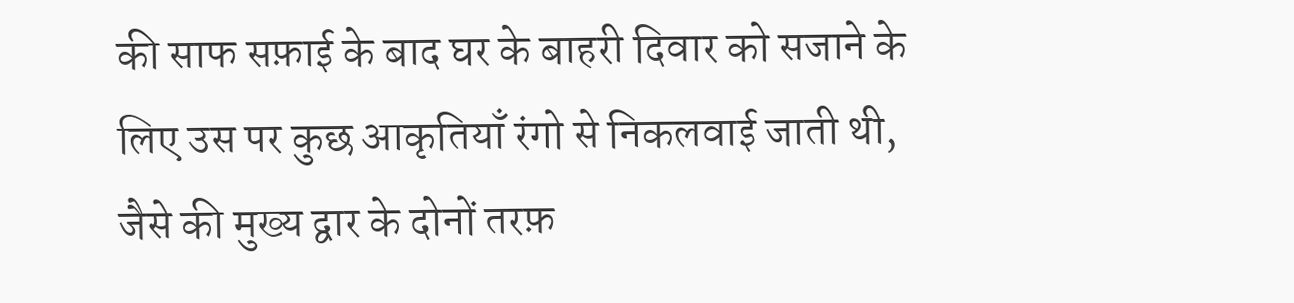की साफ सफ़ाई के बाद घर के बाहरी दिवार को सजाने के लिए उस पर कुछ आकृतियाँ रंगो से निकलवाई जाती थी, जैसे की मुख्य द्वार के दोनों तरफ़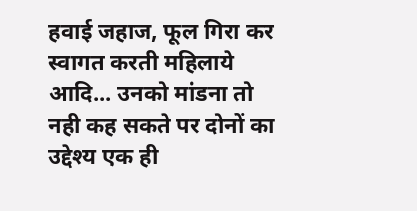हवाई जहाज, फूल गिरा कर स्वागत करती महिलाये आदि... उनको मांडना तो नही कह सकते पर दोनों का उद्देश्य एक ही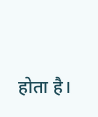होता है।